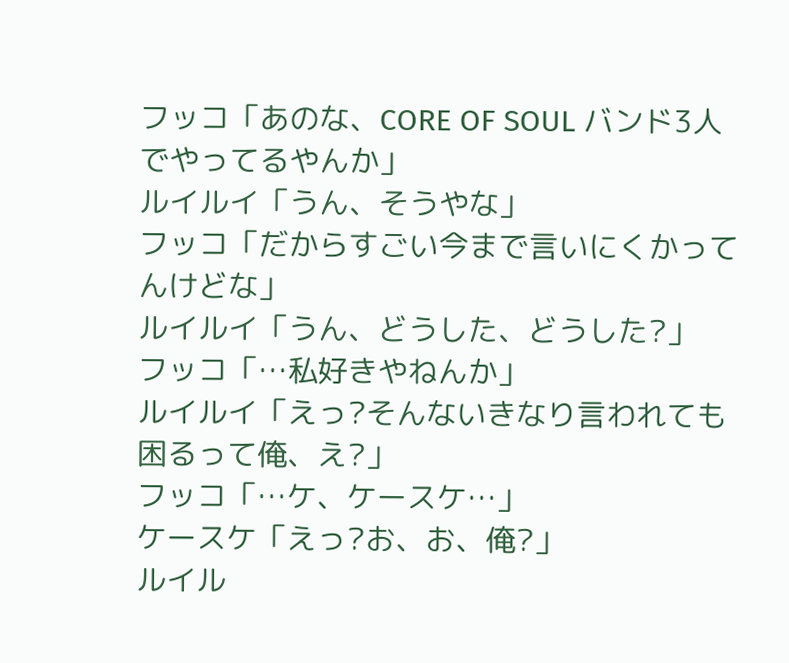フッコ「あのな、CORE OF SOUL バンド3人でやってるやんか」
ルイルイ「うん、そうやな」
フッコ「だからすごい今まで言いにくかってんけどな」
ルイルイ「うん、どうした、どうした?」
フッコ「…私好きやねんか」
ルイルイ「えっ?そんないきなり言われても困るって俺、え?」
フッコ「…ケ、ケースケ…」
ケースケ「えっ?お、お、俺?」
ルイル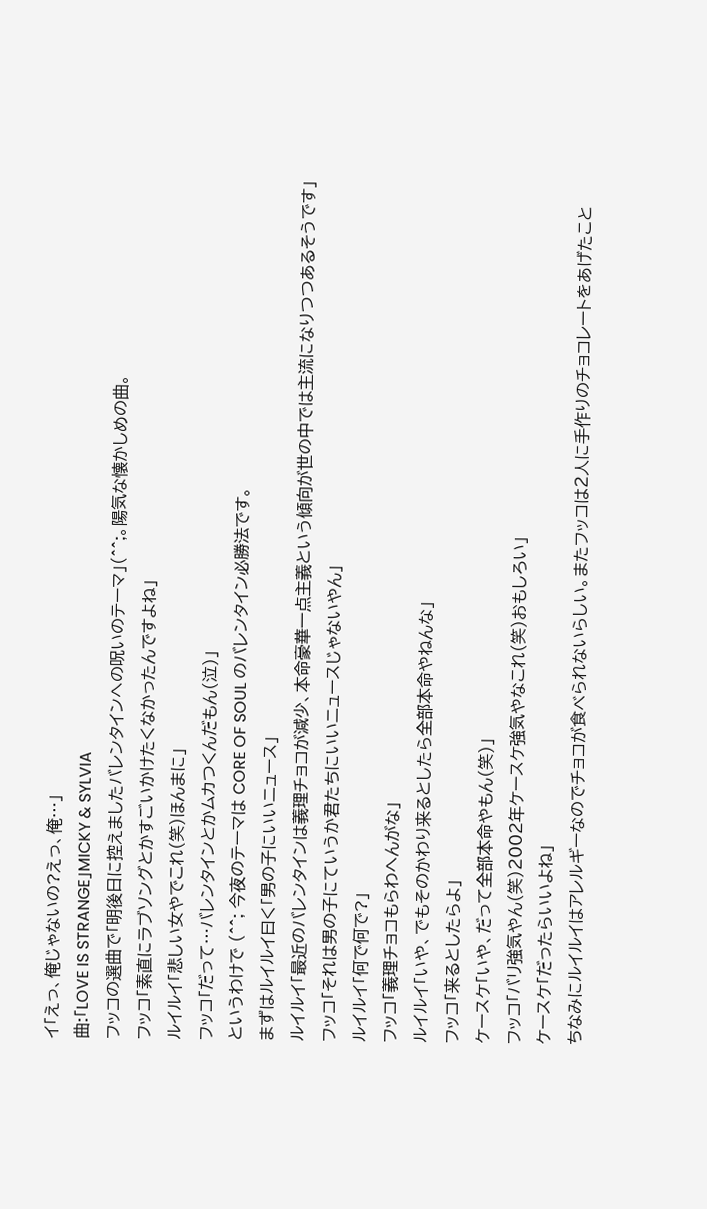イ「えっ、俺じゃないの?えっ、俺…」
曲:「LOVE IS STRANGE」MICKY & SYLVIA
フッコの選曲で「明後日に控えましたバレンタインへの呪いのテーマ」(^^;。陽気な懐かしめの曲。
フッコ「素直にラブソングとかすごいかけたくなかったんですよね」
ルイルイ「悲しい女やでこれ(笑)ほんまに」
フッコ「だって…バレンタインとかムカつくんだもん(泣)」
というわけで (^^; 今夜のテーマは CORE OF SOUL のバレンタイン必勝法です。
まずはルイルイ曰く「男の子にいいニュース」
ルイルイ「最近のバレンタインは義理チョコが減少、本命豪華一点主義という傾向が世の中では主流になりつつあるそうです」
フッコ「それは男の子にていうか君たちにいいニュースじゃないやん」
ルイルイ「何で何で?」
フッコ「義理チョコもらわへんがな」
ルイルイ「いや、でもそのかわり来るとしたら全部本命やねんな」
フッコ「来るとしたらよ」
ケースケ「いや、だって全部本命やもん(笑)」
フッコ「バリ強気やん(笑)2002年ケースケ強気やなこれ(笑)おもしろい」
ケースケ「だったらいいよね」
ちなみにルイルイはアレルギーなのでチョコが食べられないらしい。またフッコは2人に手作りのチョコレートをあげたこと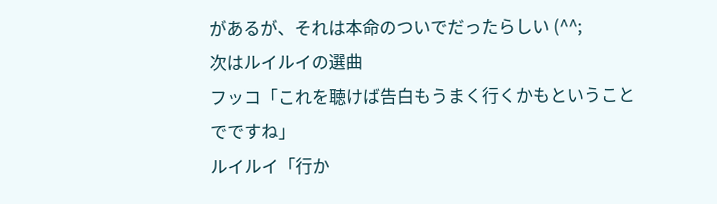があるが、それは本命のついでだったらしい (^^;
次はルイルイの選曲
フッコ「これを聴けば告白もうまく行くかもということでですね」
ルイルイ「行か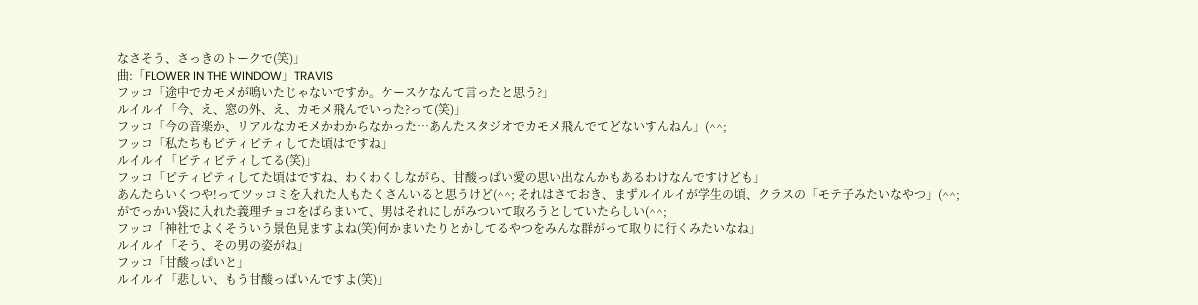なさそう、さっきのトークで(笑)」
曲:「FLOWER IN THE WINDOW」TRAVIS
フッコ「途中でカモメが鳴いたじゃないですか。ケースケなんて言ったと思う?」
ルイルイ「今、え、窓の外、え、カモメ飛んでいった?って(笑)」
フッコ「今の音楽か、リアルなカモメかわからなかった…あんたスタジオでカモメ飛んでてどないすんねん」(^^;
フッコ「私たちもピティピティしてた頃はですね」
ルイルイ「ピティピティしてる(笑)」
フッコ「ピティピティしてた頃はですね、わくわくしながら、甘酸っぱい愛の思い出なんかもあるわけなんですけども」
あんたらいくつや!ってツッコミを入れた人もたくさんいると思うけど(^^; それはさておき、まずルイルイが学生の頃、クラスの「モテ子みたいなやつ」(^^; がでっかい袋に入れた義理チョコをばらまいて、男はそれにしがみついて取ろうとしていたらしい(^^;
フッコ「神社でよくそういう景色見ますよね(笑)何かまいたりとかしてるやつをみんな群がって取りに行くみたいなね」
ルイルイ「そう、その男の姿がね」
フッコ「甘酸っぱいと」
ルイルイ「悲しい、もう甘酸っぱいんですよ(笑)」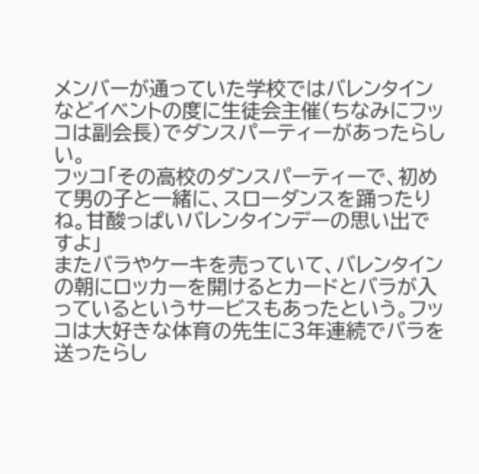メンバーが通っていた学校ではバレンタインなどイベントの度に生徒会主催(ちなみにフッコは副会長)でダンスパーティーがあったらしい。
フッコ「その高校のダンスパーティーで、初めて男の子と一緒に、スローダンスを踊ったりね。甘酸っぱいバレンタインデーの思い出ですよ」
またバラやケーキを売っていて、バレンタインの朝にロッカーを開けるとカードとバラが入っているというサービスもあったという。フッコは大好きな体育の先生に3年連続でバラを送ったらし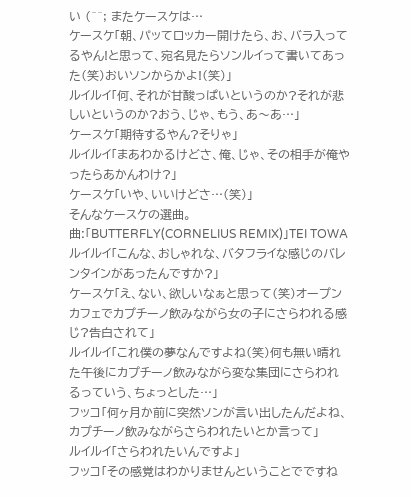い (^^; またケースケは…
ケースケ「朝、パッてロッカー開けたら、お、バラ入ってるやん!と思って、宛名見たらソンルイって書いてあった(笑)おいソンからかよ!(笑)」
ルイルイ「何、それが甘酸っぱいというのか?それが悲しいというのか?おう、じゃ、もう、あ〜あ…」
ケースケ「期待するやん?そりゃ」
ルイルイ「まあわかるけどさ、俺、じゃ、その相手が俺やったらあかんわけ?」
ケースケ「いや、いいけどさ…(笑)」
そんなケースケの選曲。
曲:「BUTTERFLY(CORNELIUS REMIX)」TEI TOWA
ルイルイ「こんな、おしゃれな、バタフライな感じのバレンタインがあったんですか?」
ケースケ「え、ない、欲しいなぁと思って(笑)オープンカフェでカプチーノ飲みながら女の子にさらわれる感じ?告白されて」
ルイルイ「これ僕の夢なんですよね(笑)何も無い晴れた午後にカプチーノ飲みながら変な集団にさらわれるっていう、ちょっとした…」
フッコ「何ヶ月か前に突然ソンが言い出したんだよね、カプチーノ飲みながらさらわれたいとか言って」
ルイルイ「さらわれたいんですよ」
フッコ「その感覚はわかりませんということでですね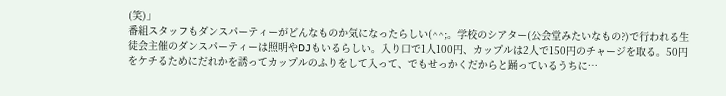(笑)」
番組スタッフもダンスパーティーがどんなものか気になったらしい(^^;。学校のシアター(公会堂みたいなもの?)で行われる生徒会主催のダンスパーティーは照明やDJもいるらしい。入り口で1人100円、カップルは2人で150円のチャージを取る。50円をケチるためにだれかを誘ってカップルのふりをして入って、でもせっかくだからと踊っているうちに…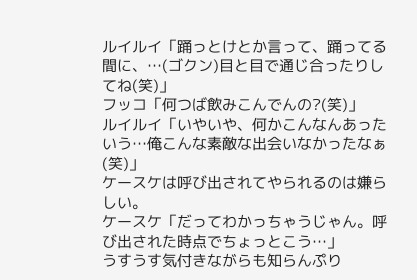ルイルイ「踊っとけとか言って、踊ってる間に、…(ゴクン)目と目で通じ合ったりしてね(笑)」
フッコ「何つば飲みこんでんの?(笑)」
ルイルイ「いやいや、何かこんなんあったいう…俺こんな素敵な出会いなかったなぁ(笑)」
ケースケは呼び出されてやられるのは嫌らしい。
ケースケ「だってわかっちゃうじゃん。呼び出された時点でちょっとこう…」
うすうす気付きながらも知らんぷり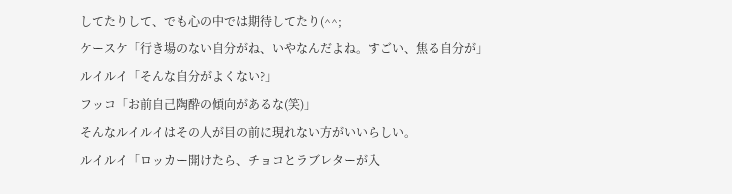してたりして、でも心の中では期待してたり(^^;
ケースケ「行き場のない自分がね、いやなんだよね。すごい、焦る自分が」
ルイルイ「そんな自分がよくない?」
フッコ「お前自己陶酔の傾向があるな(笑)」
そんなルイルイはその人が目の前に現れない方がいいらしい。
ルイルイ「ロッカー開けたら、チョコとラブレターが入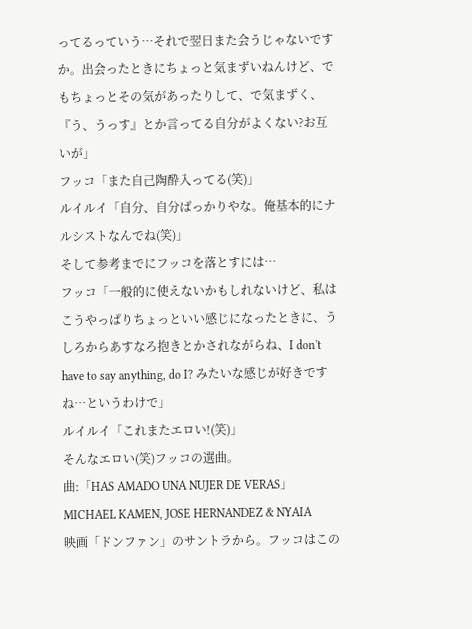ってるっていう…それで翌日また会うじゃないですか。出会ったときにちょっと気まずいねんけど、でもちょっとその気があったりして、で気まずく、『う、うっす』とか言ってる自分がよくない?お互いが」
フッコ「また自己陶酔入ってる(笑)」
ルイルイ「自分、自分ばっかりやな。俺基本的にナルシストなんでね(笑)」
そして参考までにフッコを落とすには…
フッコ「一般的に使えないかもしれないけど、私はこうやっぱりちょっといい感じになったときに、うしろからあすなろ抱きとかされながらね、I don't have to say anything, do I? みたいな感じが好きですね…というわけで」
ルイルイ「これまたエロい!(笑)」
そんなエロい(笑)フッコの選曲。
曲:「HAS AMADO UNA NUJER DE VERAS」MICHAEL KAMEN, JOSE HERNANDEZ & NYAIA
映画「ドンファン」のサントラから。フッコはこの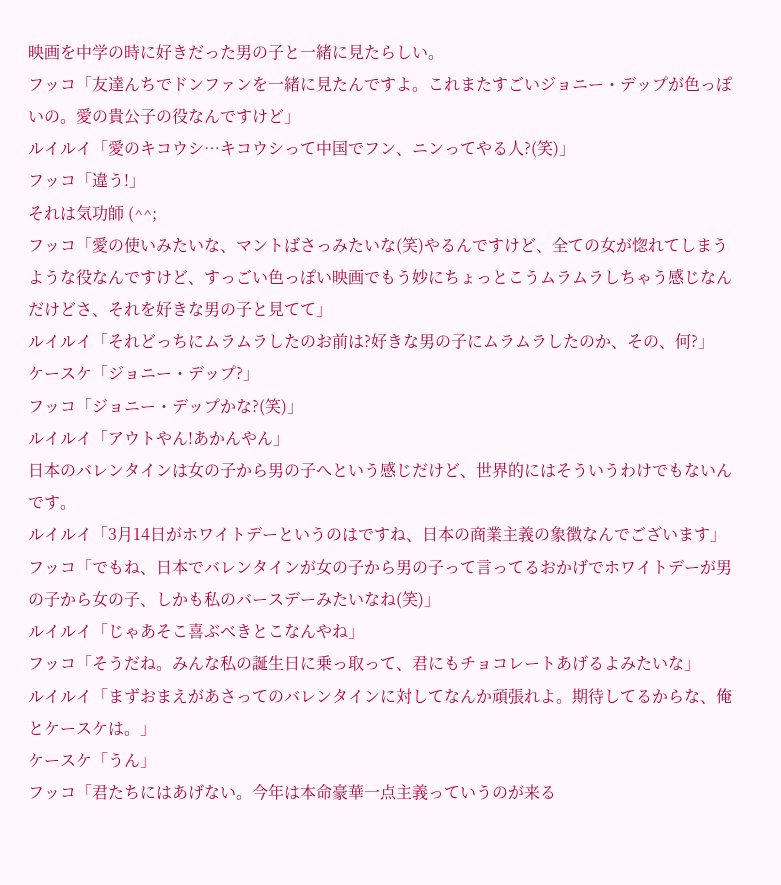映画を中学の時に好きだった男の子と一緒に見たらしい。
フッコ「友達んちでドンファンを一緒に見たんですよ。これまたすごいジョニー・デップが色っぽいの。愛の貴公子の役なんですけど」
ルイルイ「愛のキコウシ…キコウシって中国でフン、ニンってやる人?(笑)」
フッコ「違う!」
それは気功師 (^^;
フッコ「愛の使いみたいな、マントばさっみたいな(笑)やるんですけど、全ての女が惚れてしまうような役なんですけど、すっごい色っぽい映画でもう妙にちょっとこうムラムラしちゃう感じなんだけどさ、それを好きな男の子と見てて」
ルイルイ「それどっちにムラムラしたのお前は?好きな男の子にムラムラしたのか、その、何?」
ケースケ「ジョニー・デップ?」
フッコ「ジョニー・デップかな?(笑)」
ルイルイ「アウトやん!あかんやん」
日本のバレンタインは女の子から男の子へという感じだけど、世界的にはそういうわけでもないんです。
ルイルイ「3月14日がホワイトデーというのはですね、日本の商業主義の象徴なんでございます」
フッコ「でもね、日本でバレンタインが女の子から男の子って言ってるおかげでホワイトデーが男の子から女の子、しかも私のバースデーみたいなね(笑)」
ルイルイ「じゃあそこ喜ぶべきとこなんやね」
フッコ「そうだね。みんな私の誕生日に乗っ取って、君にもチョコレートあげるよみたいな」
ルイルイ「まずおまえがあさってのバレンタインに対してなんか頑張れよ。期待してるからな、俺とケースケは。」
ケースケ「うん」
フッコ「君たちにはあげない。今年は本命豪華一点主義っていうのが来る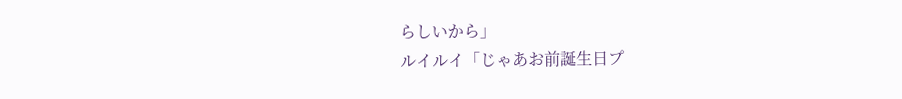らしいから」
ルイルイ「じゃあお前誕生日プ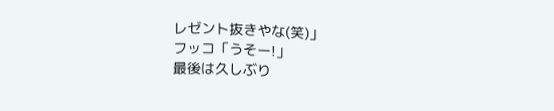レゼント抜きやな(笑)」
フッコ「うそー!」
最後は久しぶり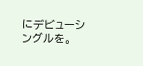にデビューシングルを。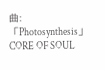曲:「Photosynthesis」CORE OF SOUL